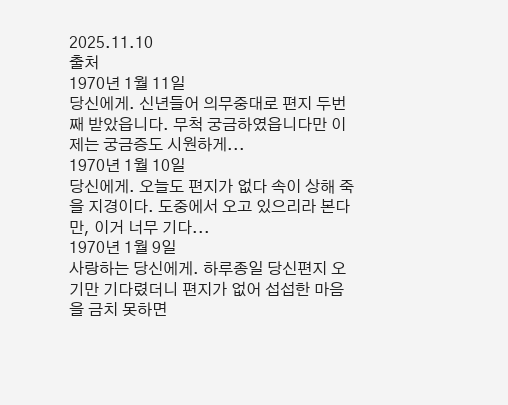2025.11.10
출처
1970년 1월 11일
당신에게. 신년들어 의무중대로 편지 두번째 받았읍니다. 무척 궁금하였읍니다만 이제는 궁금증도 시원하게...
1970년 1월 10일
당신에게. 오늘도 편지가 없다 속이 상해 죽을 지경이다. 도중에서 오고 있으리라 본다만, 이거 너무 기다...
1970년 1월 9일
사랑하는 당신에게. 하루종일 당신편지 오기만 기다렸더니 편지가 없어 섭섭한 마음을 금치 못하면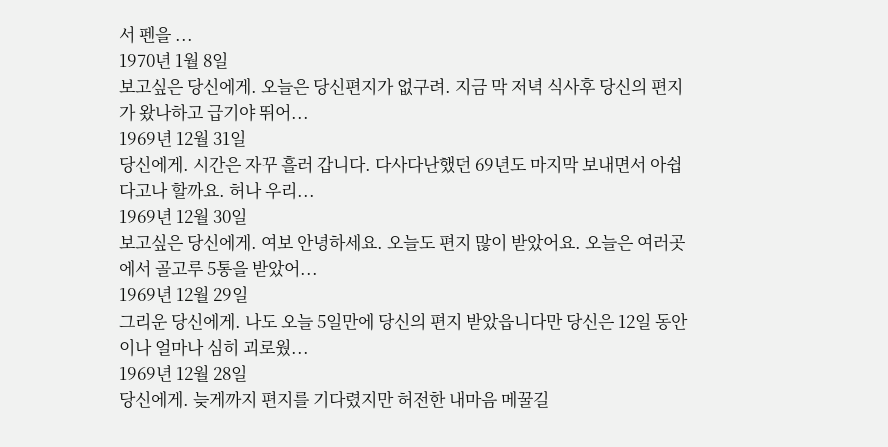서 펜을 ...
1970년 1월 8일
보고싶은 당신에게. 오늘은 당신편지가 없구려. 지금 막 저녁 식사후 당신의 편지가 왔나하고 급기야 뛰어...
1969년 12월 31일
당신에게. 시간은 자꾸 흘러 갑니다. 다사다난했던 69년도 마지막 보내면서 아쉽다고나 할까요. 허나 우리...
1969년 12월 30일
보고싶은 당신에게. 여보 안녕하세요. 오늘도 편지 많이 받았어요. 오늘은 여러곳에서 골고루 5통을 받았어...
1969년 12월 29일
그리운 당신에게. 나도 오늘 5일만에 당신의 편지 받았읍니다만 당신은 12일 동안이나 얼마나 심히 괴로웠...
1969년 12월 28일
당신에게. 늦게까지 편지를 기다렸지만 허전한 내마음 메꿀길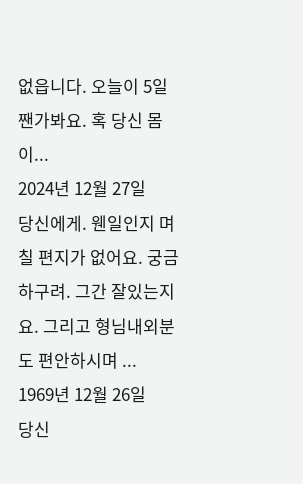없읍니다. 오늘이 5일짼가봐요. 혹 당신 몸이...
2024년 12월 27일
당신에게. 웬일인지 며칠 편지가 없어요. 궁금하구려. 그간 잘있는지요. 그리고 형님내외분도 편안하시며 ...
1969년 12월 26일
당신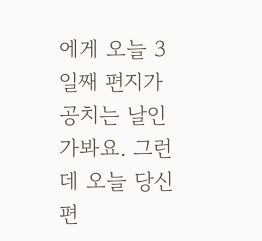에게 오늘 3일째 편지가 공치는 날인가봐요. 그런데 오늘 당신 편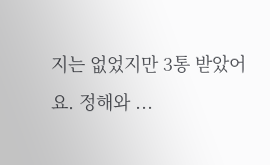지는 없었지만 3통 받았어요. 정해와 ...